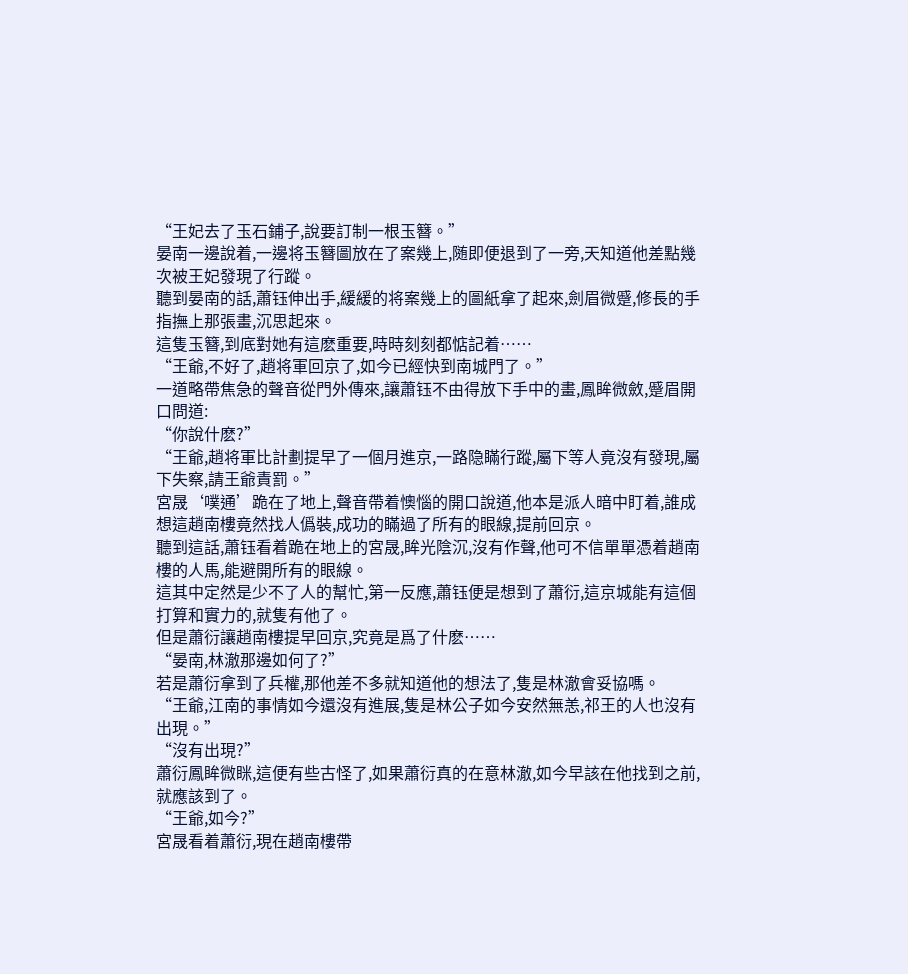“王妃去了玉石鋪子,說要訂制一根玉簪。”
晏南一邊說着,一邊将玉簪圖放在了案幾上,随即便退到了一旁,天知道他差點幾次被王妃發現了行蹤。
聽到晏南的話,蕭钰伸出手,緩緩的将案幾上的圖紙拿了起來,劍眉微蹙,修長的手指撫上那張畫,沉思起來。
這隻玉簪,到底對她有這麽重要,時時刻刻都惦記着……
“王爺,不好了,趙将軍回京了,如今已經快到南城門了。”
一道略帶焦急的聲音從門外傳來,讓蕭钰不由得放下手中的畫,鳳眸微斂,蹙眉開口問道:
“你說什麽?”
“王爺,趙将軍比計劃提早了一個月進京,一路隐瞞行蹤,屬下等人竟沒有發現,屬下失察,請王爺責罰。”
宮晟‘噗通’跪在了地上,聲音帶着懊惱的開口說道,他本是派人暗中盯着,誰成想這趙南樓竟然找人僞裝,成功的瞞過了所有的眼線,提前回京。
聽到這話,蕭钰看着跪在地上的宮晟,眸光陰沉,沒有作聲,他可不信單單憑着趙南樓的人馬,能避開所有的眼線。
這其中定然是少不了人的幫忙,第一反應,蕭钰便是想到了蕭衍,這京城能有這個打算和實力的,就隻有他了。
但是蕭衍讓趙南樓提早回京,究竟是爲了什麽……
“晏南,林澈那邊如何了?”
若是蕭衍拿到了兵權,那他差不多就知道他的想法了,隻是林澈會妥協嗎。
“王爺,江南的事情如今還沒有進展,隻是林公子如今安然無恙,祁王的人也沒有出現。”
“沒有出現?”
蕭衍鳳眸微眯,這便有些古怪了,如果蕭衍真的在意林澈,如今早該在他找到之前,就應該到了。
“王爺,如今?”
宮晟看着蕭衍,現在趙南樓帶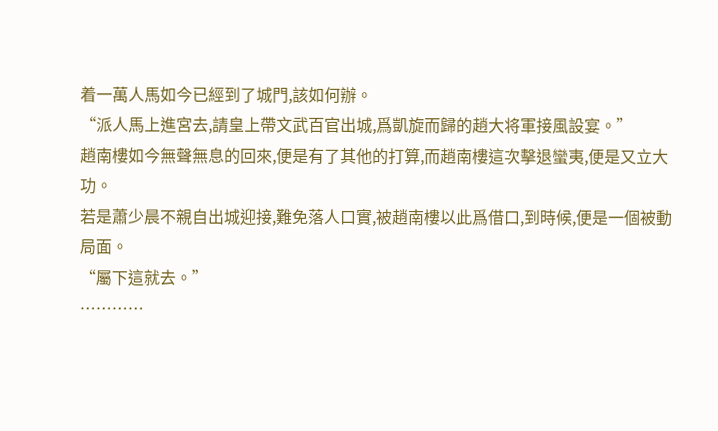着一萬人馬如今已經到了城門,該如何辦。
“派人馬上進宮去,請皇上帶文武百官出城,爲凱旋而歸的趙大将軍接風設宴。”
趙南樓如今無聲無息的回來,便是有了其他的打算,而趙南樓這次擊退蠻夷,便是又立大功。
若是蕭少晨不親自出城迎接,難免落人口實,被趙南樓以此爲借口,到時候,便是一個被動局面。
“屬下這就去。”
…………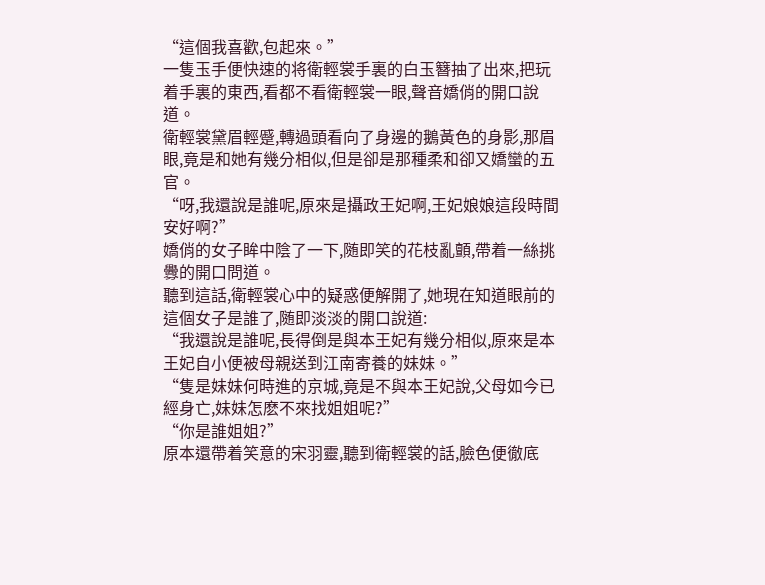“這個我喜歡,包起來。”
一隻玉手便快速的将衛輕裳手裏的白玉簪抽了出來,把玩着手裏的東西,看都不看衛輕裳一眼,聲音嬌俏的開口說道。
衛輕裳黛眉輕蹙,轉過頭看向了身邊的鵝黃色的身影,那眉眼,竟是和她有幾分相似,但是卻是那種柔和卻又嬌蠻的五官。
“呀,我還說是誰呢,原來是攝政王妃啊,王妃娘娘這段時間安好啊?”
嬌俏的女子眸中陰了一下,随即笑的花枝亂顫,帶着一絲挑釁的開口問道。
聽到這話,衛輕裳心中的疑惑便解開了,她現在知道眼前的這個女子是誰了,随即淡淡的開口說道:
“我還說是誰呢,長得倒是與本王妃有幾分相似,原來是本王妃自小便被母親送到江南寄養的妹妹。”
“隻是妹妹何時進的京城,竟是不與本王妃說,父母如今已經身亡,妹妹怎麽不來找姐姐呢?”
“你是誰姐姐?”
原本還帶着笑意的宋羽靈,聽到衛輕裳的話,臉色便徹底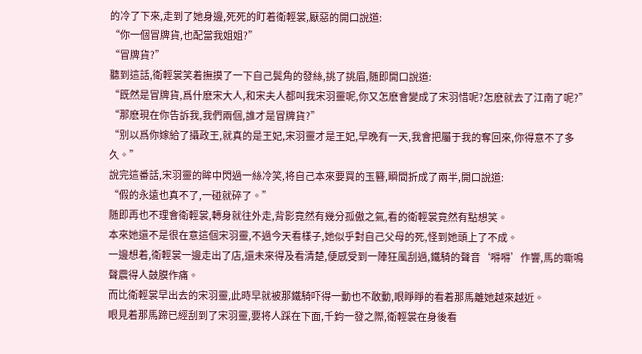的冷了下來,走到了她身邊,死死的盯着衛輕裳,厭惡的開口說道:
“你一個冒牌貨,也配當我姐姐?”
“冒牌貨?”
聽到這話,衛輕裳笑着撫摸了一下自己鬓角的發絲,挑了挑眉,随即開口說道:
“既然是冒牌貨,爲什麽宋大人,和宋夫人都叫我宋羽靈呢,你又怎麽會變成了宋羽惜呢?怎麽就去了江南了呢?”
“那麽現在你告訴我,我們兩個,誰才是冒牌貨?”
“别以爲你嫁給了攝政王,就真的是王妃,宋羽靈才是王妃,早晚有一天,我會把屬于我的奪回來,你得意不了多久。”
說完這番話,宋羽靈的眸中閃過一絲冷笑,将自己本來要買的玉簪,瞬間折成了兩半,開口說道:
“假的永遠也真不了,一碰就碎了。”
随即再也不理會衛輕裳,轉身就往外走,背影竟然有幾分孤傲之氣,看的衛輕裳竟然有點想笑。
本來她還不是很在意這個宋羽靈,不過今天看樣子,她似乎對自己父母的死,怪到她頭上了不成。
一邊想着,衛輕裳一邊走出了店,還未來得及看清楚,便感受到一陣狂風刮過,鐵騎的聲音‘嘚嘚’作響,馬的嘶鳴聲震得人鼓膜作痛。
而比衛輕裳早出去的宋羽靈,此時早就被那鐵騎吓得一動也不敢動,眼睜睜的看着那馬離她越來越近。
眼見着那馬蹄已經刮到了宋羽靈,要将人踩在下面,千鈞一發之際,衛輕裳在身後看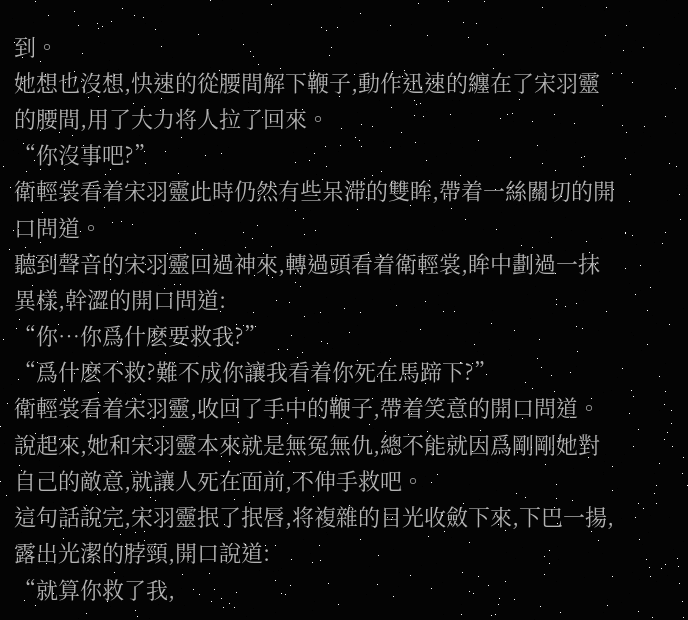到。
她想也沒想,快速的從腰間解下鞭子,動作迅速的纏在了宋羽靈的腰間,用了大力将人拉了回來。
“你沒事吧?”
衛輕裳看着宋羽靈此時仍然有些呆滞的雙眸,帶着一絲關切的開口問道。
聽到聲音的宋羽靈回過神來,轉過頭看着衛輕裳,眸中劃過一抹異樣,幹澀的開口問道:
“你…你爲什麽要救我?”
“爲什麽不救?難不成你讓我看着你死在馬蹄下?”
衛輕裳看着宋羽靈,收回了手中的鞭子,帶着笑意的開口問道。
說起來,她和宋羽靈本來就是無冤無仇,總不能就因爲剛剛她對自己的敵意,就讓人死在面前,不伸手救吧。
這句話說完,宋羽靈抿了抿唇,将複雜的目光收斂下來,下巴一揚,露出光潔的脖頸,開口說道:
“就算你救了我,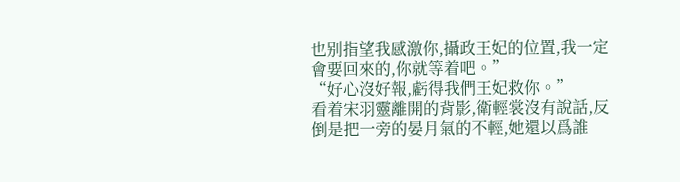也别指望我感激你,攝政王妃的位置,我一定會要回來的,你就等着吧。”
“好心沒好報,虧得我們王妃救你。”
看着宋羽靈離開的背影,衛輕裳沒有說話,反倒是把一旁的晏月氣的不輕,她還以爲誰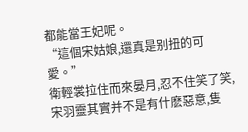都能當王妃呢。
“這個宋姑娘,還真是别扭的可愛。”
衛輕裳拉住而來晏月,忍不住笑了笑,宋羽靈其實并不是有什麽惡意,隻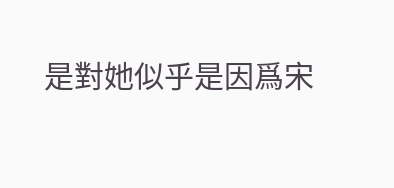是對她似乎是因爲宋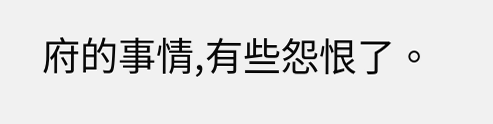府的事情,有些怨恨了。